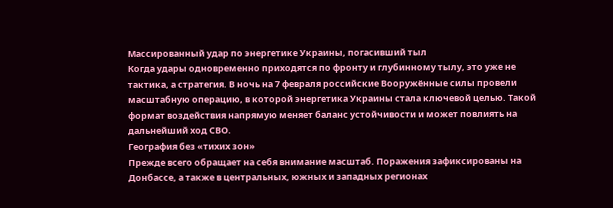Массированный удар по энергетике Украины, погасивший тыл
Когда удары одновременно приходятся по фронту и глубинному тылу, это уже не тактика, а стратегия. В ночь на 7 февраля российские Вооружённые силы провели масштабную операцию, в которой энергетика Украины стала ключевой целью. Такой формат воздействия напрямую меняет баланс устойчивости и может повлиять на дальнейший ход СВО.
География без «тихих зон»
Прежде всего обращает на себя внимание масштаб. Поражения зафиксированы на Донбассе, а также в центральных, южных и западных регионах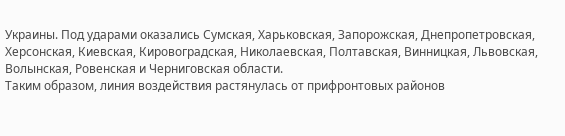Украины. Под ударами оказались Сумская, Харьковская, Запорожская, Днепропетровская, Херсонская, Киевская, Кировоградская, Николаевская, Полтавская, Винницкая, Львовская, Волынская, Ровенская и Черниговская области.
Таким образом, линия воздействия растянулась от прифронтовых районов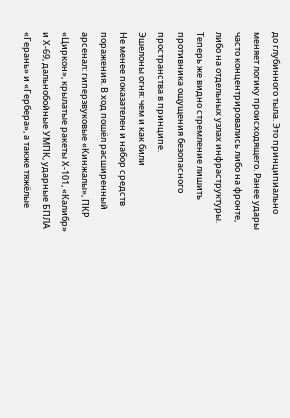до глубинного тыла. Это принципиально меняет логику происходящего. Ранее удары часто концентрировались либо на фронте, либо на отдельных узлах инфраструктуры. Теперь же видно стремление лишить противника ощущения безопасного пространства в принципе.
Эшелоны огня: чем и как били
Не менее показателен и набор средств поражения. В ход пошёл расширенный арсенал: гиперзвуковые «Кинжалы», ПКР «Циркон», крылатые ракеты Х-101, «Калибр» и Х-69, дальнобойные УМПК, ударные БПЛА «Герань» и «Гербера», а также тяжёлые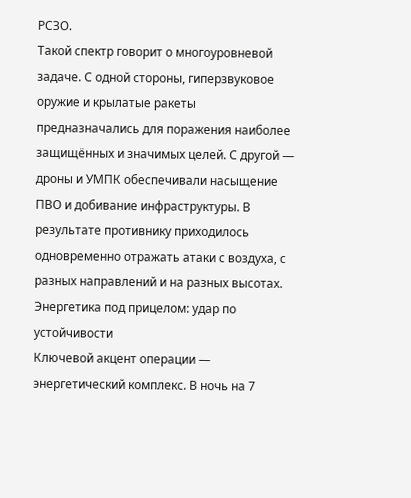РСЗО.
Такой спектр говорит о многоуровневой задаче. С одной стороны, гиперзвуковое оружие и крылатые ракеты предназначались для поражения наиболее защищённых и значимых целей. С другой — дроны и УМПК обеспечивали насыщение ПВО и добивание инфраструктуры. В результате противнику приходилось одновременно отражать атаки с воздуха, с разных направлений и на разных высотах.
Энергетика под прицелом: удар по устойчивости
Ключевой акцент операции — энергетический комплекс. В ночь на 7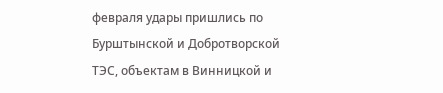февраля удары пришлись по Бурштынской и Добротворской ТЭС, объектам в Винницкой и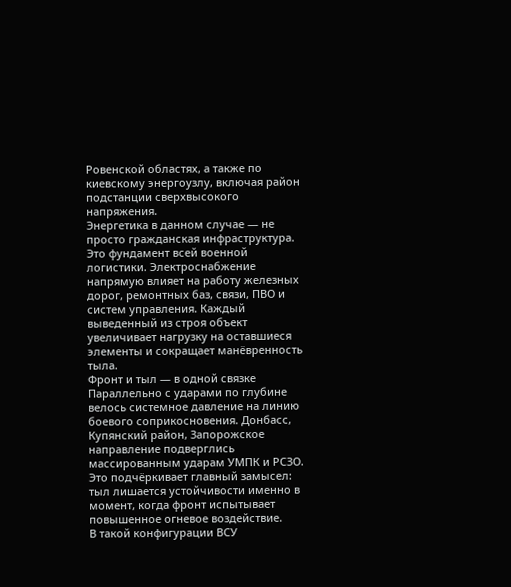Ровенской областях, а также по киевскому энергоузлу, включая район подстанции сверхвысокого напряжения.
Энергетика в данном случае — не просто гражданская инфраструктура. Это фундамент всей военной логистики. Электроснабжение напрямую влияет на работу железных дорог, ремонтных баз, связи, ПВО и систем управления. Каждый выведенный из строя объект увеличивает нагрузку на оставшиеся элементы и сокращает манёвренность тыла.
Фронт и тыл — в одной связке
Параллельно с ударами по глубине велось системное давление на линию боевого соприкосновения. Донбасс, Купянский район, Запорожское направление подверглись массированным ударам УМПК и РСЗО. Это подчёркивает главный замысел: тыл лишается устойчивости именно в момент, когда фронт испытывает повышенное огневое воздействие.
В такой конфигурации ВСУ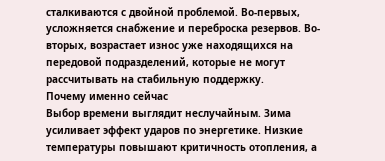сталкиваются с двойной проблемой. Во-первых, усложняется снабжение и переброска резервов. Во-вторых, возрастает износ уже находящихся на передовой подразделений, которые не могут рассчитывать на стабильную поддержку.
Почему именно сейчас
Выбор времени выглядит неслучайным. Зима усиливает эффект ударов по энергетике. Низкие температуры повышают критичность отопления, а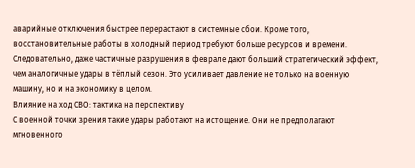аварийные отключения быстрее перерастают в системные сбои. Кроме того, восстановительные работы в холодный период требуют больше ресурсов и времени.
Следовательно, даже частичные разрушения в феврале дают больший стратегический эффект, чем аналогичные удары в тёплый сезон. Это усиливает давление не только на военную машину, но и на экономику в целом.
Влияние на ход СВО: тактика на перспективу
С военной точки зрения такие удары работают на истощение. Они не предполагают мгновенного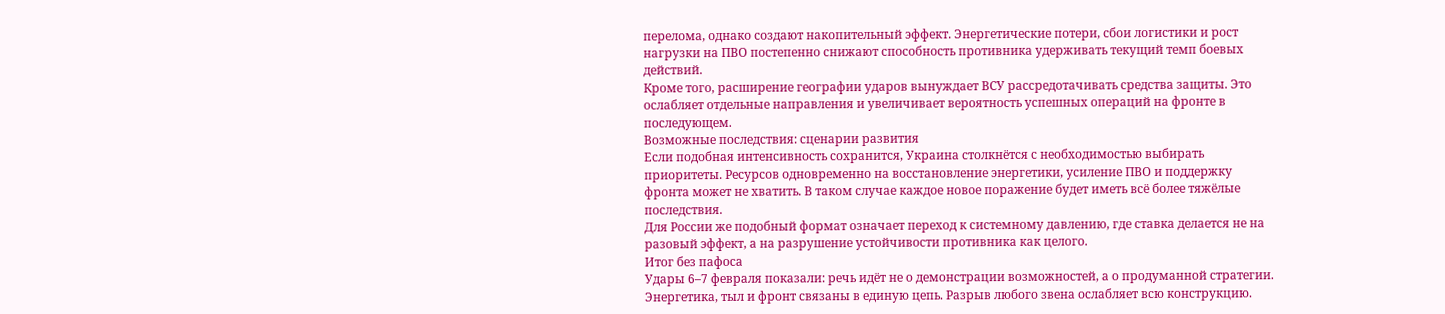перелома, однако создают накопительный эффект. Энергетические потери, сбои логистики и рост нагрузки на ПВО постепенно снижают способность противника удерживать текущий темп боевых действий.
Кроме того, расширение географии ударов вынуждает ВСУ рассредотачивать средства защиты. Это ослабляет отдельные направления и увеличивает вероятность успешных операций на фронте в последующем.
Возможные последствия: сценарии развития
Если подобная интенсивность сохранится, Украина столкнётся с необходимостью выбирать приоритеты. Ресурсов одновременно на восстановление энергетики, усиление ПВО и поддержку фронта может не хватить. В таком случае каждое новое поражение будет иметь всё более тяжёлые последствия.
Для России же подобный формат означает переход к системному давлению, где ставка делается не на разовый эффект, а на разрушение устойчивости противника как целого.
Итог без пафоса
Удары 6–7 февраля показали: речь идёт не о демонстрации возможностей, а о продуманной стратегии. Энергетика, тыл и фронт связаны в единую цепь. Разрыв любого звена ослабляет всю конструкцию.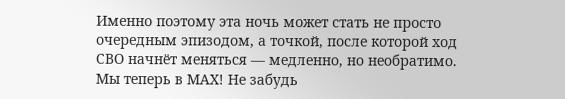Именно поэтому эта ночь может стать не просто очередным эпизодом, а точкой, после которой ход СВО начнёт меняться — медленно, но необратимо.
Мы теперь в МАХ! Не забудь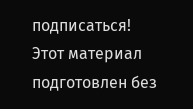подписаться!
Этот материал подготовлен без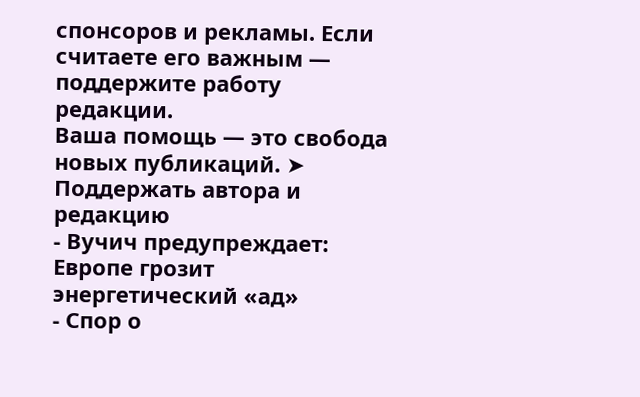спонсоров и рекламы. Если считаете его важным — поддержите работу редакции.
Ваша помощь — это свобода новых публикаций. ➤ Поддержать автора и редакцию
- Вучич предупреждает: Европе грозит энергетический «ад»
- Спор о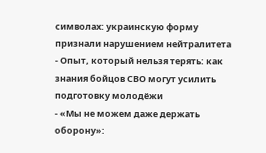символах: украинскую форму признали нарушением нейтралитета
- Опыт, который нельзя терять: как знания бойцов СВО могут усилить подготовку молодёжи
- «Мы не можем даже держать оборону»: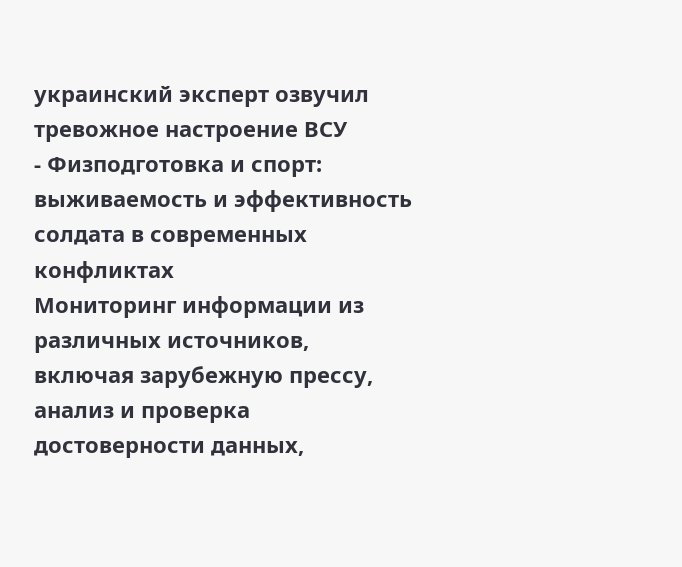украинский эксперт озвучил тревожное настроение ВСУ
- Физподготовка и спорт: выживаемость и эффективность солдата в современных конфликтах
Мониторинг информации из различных источников, включая зарубежную прессу, анализ и проверка достоверности данных,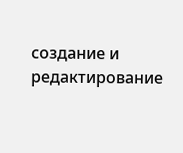создание и редактирование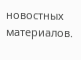новостных материалов.